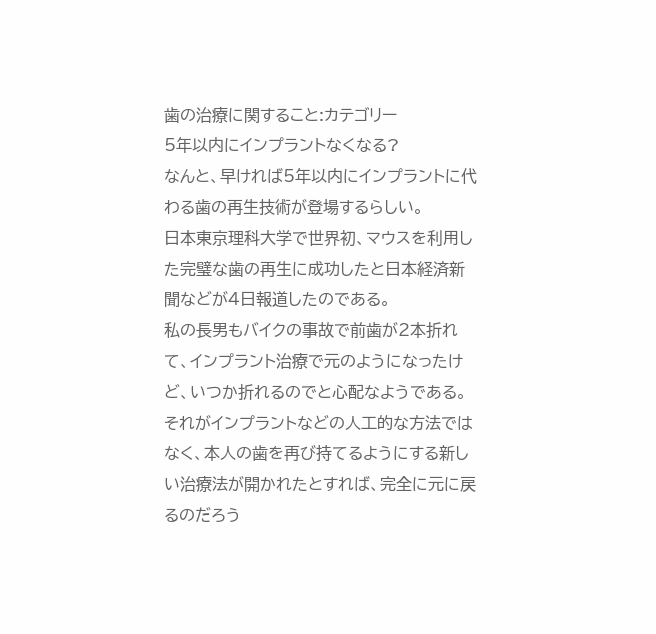歯の治療に関すること:カテゴリー
5年以内にインプラントなくなる?
なんと、早ければ5年以内にインプラントに代わる歯の再生技術が登場するらしい。
日本東京理科大学で世界初、マウスを利用した完璧な歯の再生に成功したと日本経済新聞などが4日報道したのである。
私の長男もバイクの事故で前歯が2本折れて、インプラント治療で元のようになったけど、いつか折れるのでと心配なようである。
それがインプラントなどの人工的な方法ではなく、本人の歯を再び持てるようにする新しい治療法が開かれたとすれば、完全に元に戻るのだろう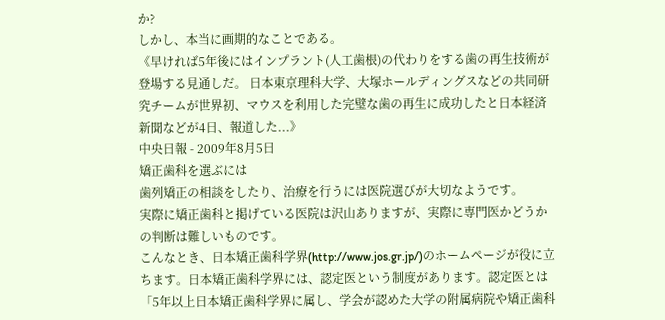か?
しかし、本当に画期的なことである。
《早ければ5年後にはインプラント(人工歯根)の代わりをする歯の再生技術が登場する見通しだ。 日本東京理科大学、大塚ホールディングスなどの共同研究チームが世界初、マウスを利用した完璧な歯の再生に成功したと日本経済新聞などが4日、報道した...》
中央日報 - 2009年8月5日
矯正歯科を選ぶには
歯列矯正の相談をしたり、治療を行うには医院選びが大切なようです。
実際に矯正歯科と掲げている医院は沢山ありますが、実際に専門医かどうかの判断は難しいものです。
こんなとき、日本矯正歯科学界(http://www.jos.gr.jp/)のホームページが役に立ちます。日本矯正歯科学界には、認定医という制度があります。認定医とは「5年以上日本矯正歯科学界に属し、学会が認めた大学の附属病院や矯正歯科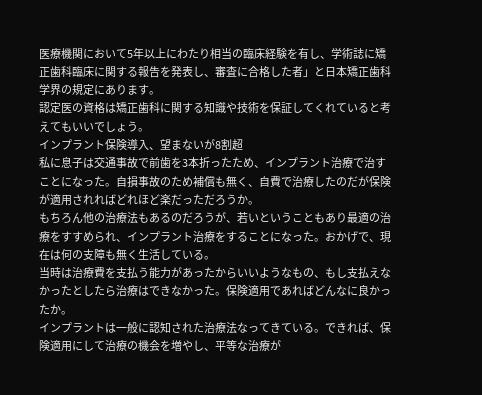医療機関において5年以上にわたり相当の臨床経験を有し、学術誌に矯正歯科臨床に関する報告を発表し、審査に合格した者」と日本矯正歯科学界の規定にあります。
認定医の資格は矯正歯科に関する知識や技術を保証してくれていると考えてもいいでしょう。
インプラント保険導入、望まないが8割超
私に息子は交通事故で前歯を3本折ったため、インプラント治療で治すことになった。自損事故のため補償も無く、自費で治療したのだが保険が適用されればどれほど楽だっただろうか。
もちろん他の治療法もあるのだろうが、若いということもあり最適の治療をすすめられ、インプラント治療をすることになった。おかげで、現在は何の支障も無く生活している。
当時は治療費を支払う能力があったからいいようなもの、もし支払えなかったとしたら治療はできなかった。保険適用であればどんなに良かったか。
インプラントは一般に認知された治療法なってきている。できれば、保険適用にして治療の機会を増やし、平等な治療が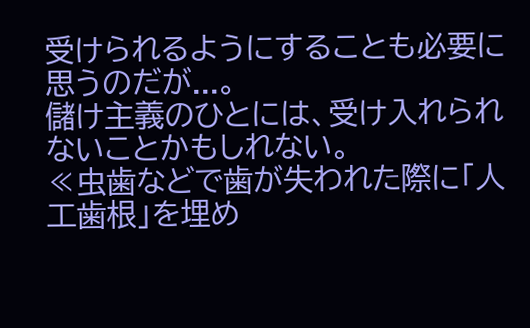受けられるようにすることも必要に思うのだが...。
儲け主義のひとには、受け入れられないことかもしれない。
≪虫歯などで歯が失われた際に「人工歯根」を埋め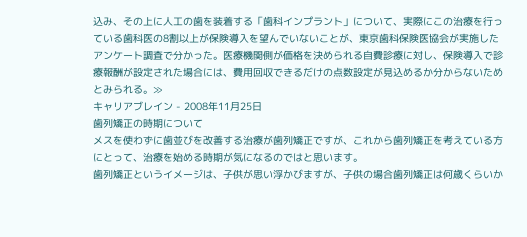込み、その上に人工の歯を装着する「歯科インプラント」について、実際にこの治療を行っている歯科医の8割以上が保険導入を望んでいないことが、東京歯科保険医協会が実施したアンケート調査で分かった。医療機関側が価格を決められる自費診療に対し、保険導入で診療報酬が設定された場合には、費用回収できるだけの点数設定が見込めるか分からないためとみられる。≫
キャリアブレイン - 2008年11月25日
歯列矯正の時期について
メスを使わずに歯並びを改善する治療が歯列矯正ですが、これから歯列矯正を考えている方にとって、治療を始める時期が気になるのではと思います。
歯列矯正というイメージは、子供が思い浮かびますが、子供の場合歯列矯正は何歳くらいか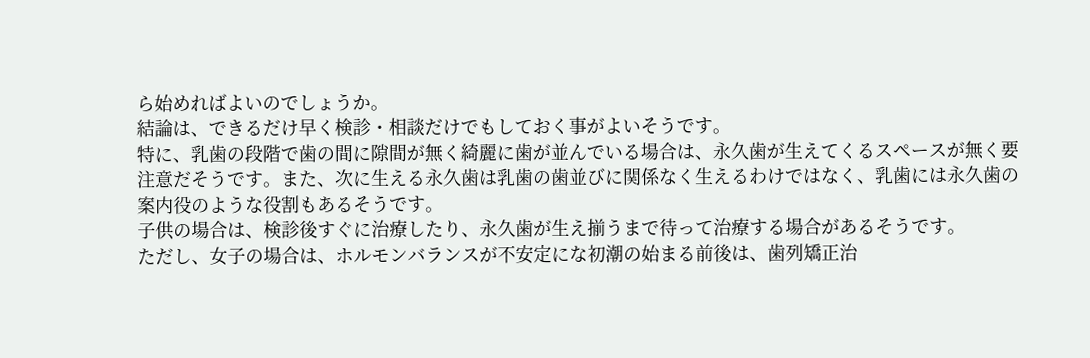ら始めればよいのでしょうか。
結論は、できるだけ早く検診・相談だけでもしておく事がよいそうです。
特に、乳歯の段階で歯の間に隙間が無く綺麗に歯が並んでいる場合は、永久歯が生えてくるスペースが無く要注意だそうです。また、次に生える永久歯は乳歯の歯並びに関係なく生えるわけではなく、乳歯には永久歯の案内役のような役割もあるそうです。
子供の場合は、検診後すぐに治療したり、永久歯が生え揃うまで待って治療する場合があるそうです。
ただし、女子の場合は、ホルモンバランスが不安定にな初潮の始まる前後は、歯列矯正治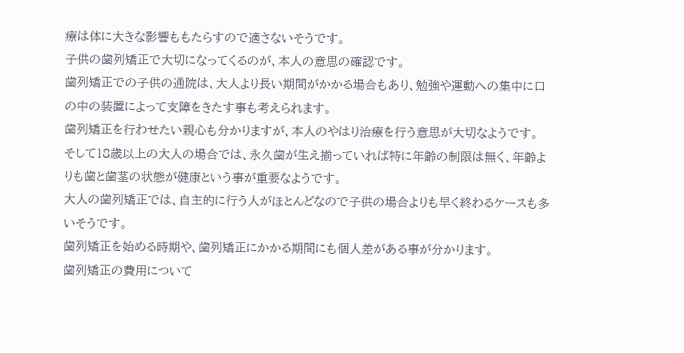療は体に大きな影響ももたらすので適さないそうです。
子供の歯列矯正で大切になってくるのが、本人の意思の確認です。
歯列矯正での子供の通院は、大人より長い期間がかかる場合もあり、勉強や運動への集中に口の中の装置によって支障をきたす事も考えられます。
歯列矯正を行わせたい親心も分かりますが、本人のやはり治療を行う意思が大切なようです。
そして18歳以上の大人の場合では、永久歯が生え揃っていれば特に年齢の制限は無く、年齢よりも歯と歯茎の状態が健康という事が重要なようです。
大人の歯列矯正では、自主的に行う人がほとんどなので子供の場合よりも早く終わるケースも多いそうです。
歯列矯正を始める時期や、歯列矯正にかかる期間にも個人差がある事が分かります。
歯列矯正の費用について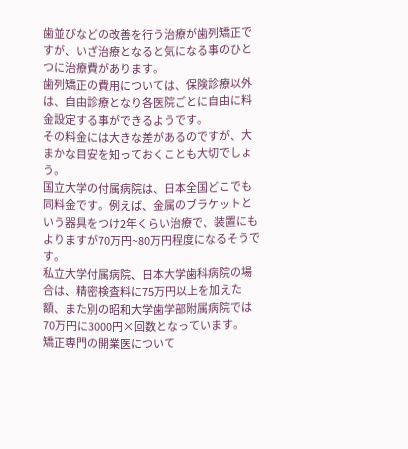歯並びなどの改善を行う治療が歯列矯正ですが、いざ治療となると気になる事のひとつに治療費があります。
歯列矯正の費用については、保険診療以外は、自由診療となり各医院ごとに自由に料金設定する事ができるようです。
その料金には大きな差があるのですが、大まかな目安を知っておくことも大切でしょう。
国立大学の付属病院は、日本全国どこでも同料金です。例えば、金属のブラケットという器具をつけ2年くらい治療で、装置にもよりますが70万円~80万円程度になるそうです。
私立大学付属病院、日本大学歯科病院の場合は、精密検査料に75万円以上を加えた額、また別の昭和大学歯学部附属病院では70万円に3000円×回数となっています。
矯正専門の開業医について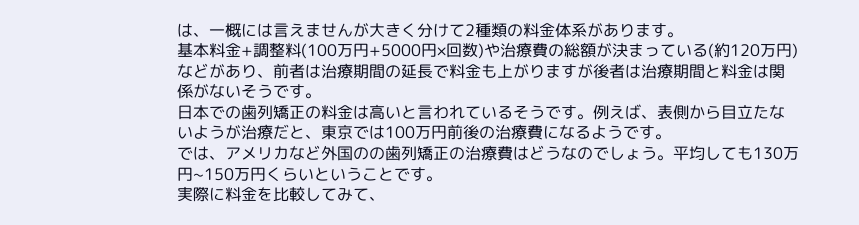は、一概には言えませんが大きく分けて2種類の料金体系があります。
基本料金+調整料(100万円+5000円×回数)や治療費の総額が決まっている(約120万円)などがあり、前者は治療期間の延長で料金も上がりますが後者は治療期間と料金は関係がないそうです。
日本での歯列矯正の料金は高いと言われているそうです。例えば、表側から目立たないようが治療だと、東京では100万円前後の治療費になるようです。
では、アメリカなど外国のの歯列矯正の治療費はどうなのでしょう。平均しても130万円~150万円くらいということです。
実際に料金を比較してみて、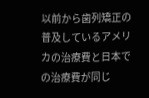以前から歯列矯正の普及しているアメリカの治療費と日本での治療費が同じ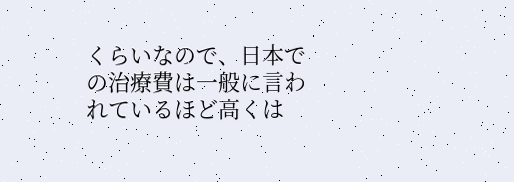くらいなので、日本での治療費は一般に言われているほど高くは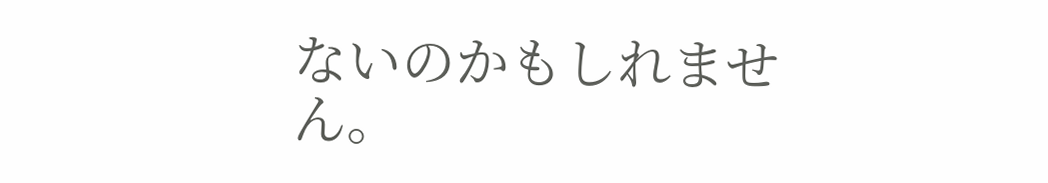ないのかもしれません。